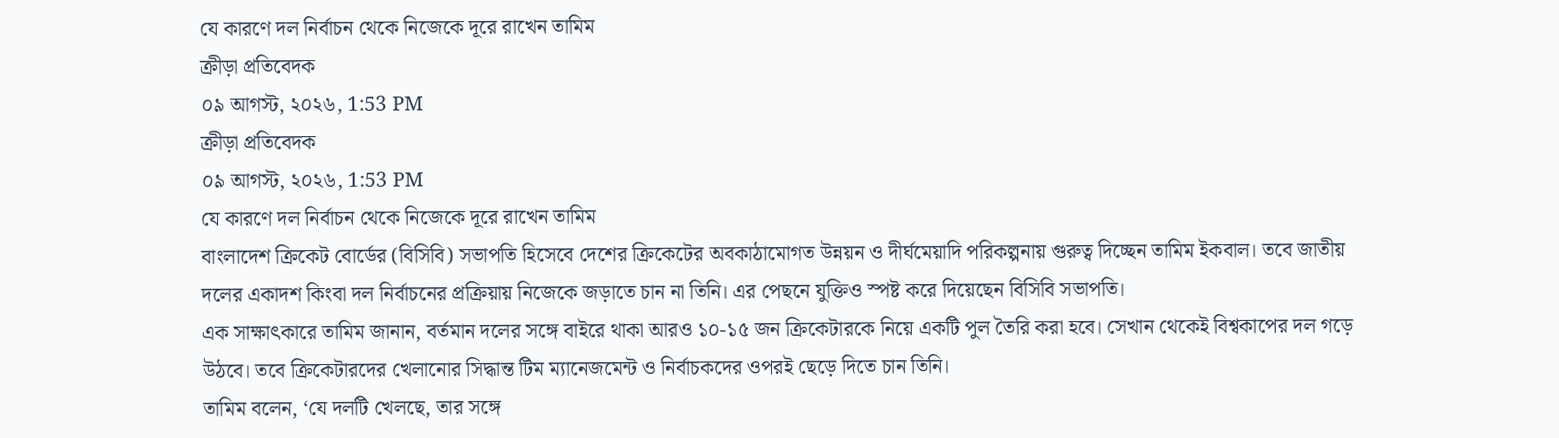যে কারণে দল নির্বাচন থেকে নিজেকে দূরে রাখেন তামিম
ক্রীড়া প্রতিবেদক
০৯ আগস্ট, ২০২৬, 1:53 PM
ক্রীড়া প্রতিবেদক
০৯ আগস্ট, ২০২৬, 1:53 PM
যে কারণে দল নির্বাচন থেকে নিজেকে দূরে রাখেন তামিম
বাংলাদেশ ক্রিকেট বোর্ডের (বিসিবি) সভাপতি হিসেবে দেশের ক্রিকেটের অবকাঠামোগত উন্নয়ন ও দীর্ঘমেয়াদি পরিকল্পনায় গুরুত্ব দিচ্ছেন তামিম ইকবাল। তবে জাতীয় দলের একাদশ কিংবা দল নির্বাচনের প্রক্রিয়ায় নিজেকে জড়াতে চান না তিনি। এর পেছনে যুক্তিও স্পষ্ট করে দিয়েছেন বিসিবি সভাপতি।
এক সাক্ষাৎকারে তামিম জানান, বর্তমান দলের সঙ্গে বাইরে থাকা আরও ১০-১৫ জন ক্রিকেটারকে নিয়ে একটি পুল তৈরি করা হবে। সেখান থেকেই বিশ্বকাপের দল গড়ে উঠবে। তবে ক্রিকেটারদের খেলানোর সিদ্ধান্ত টিম ম্যানেজমেন্ট ও নির্বাচকদের ওপরই ছেড়ে দিতে চান তিনি।
তামিম বলেন, ‘যে দলটি খেলছে, তার সঙ্গে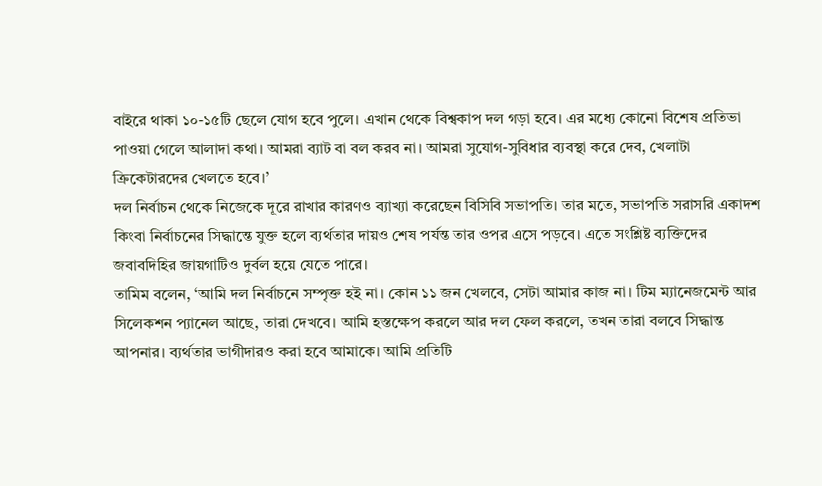বাইরে থাকা ১০-১৫টি ছেলে যোগ হবে পুলে। এখান থেকে বিশ্বকাপ দল গড়া হবে। এর মধ্যে কোনো বিশেষ প্রতিভা পাওয়া গেলে আলাদা কথা। আমরা ব্যাট বা বল করব না। আমরা সুযোগ-সুবিধার ব্যবস্থা করে দেব, খেলাটা ক্রিকেটারদের খেলতে হবে।’
দল নির্বাচন থেকে নিজেকে দূরে রাখার কারণও ব্যাখ্যা করেছেন বিসিবি সভাপতি। তার মতে, সভাপতি সরাসরি একাদশ কিংবা নির্বাচনের সিদ্ধান্তে যুক্ত হলে ব্যর্থতার দায়ও শেষ পর্যন্ত তার ওপর এসে পড়বে। এতে সংশ্লিষ্ট ব্যক্তিদের জবাবদিহির জায়গাটিও দুর্বল হয়ে যেতে পারে।
তামিম বলেন, ‘আমি দল নির্বাচনে সম্পৃক্ত হই না। কোন ১১ জন খেলবে, সেটা আমার কাজ না। টিম ম্যানেজমেন্ট আর সিলেকশন প্যানেল আছে, তারা দেখবে। আমি হস্তক্ষেপ করলে আর দল ফেল করলে, তখন তারা বলবে সিদ্ধান্ত আপনার। ব্যর্থতার ভাগীদারও করা হবে আমাকে। আমি প্রতিটি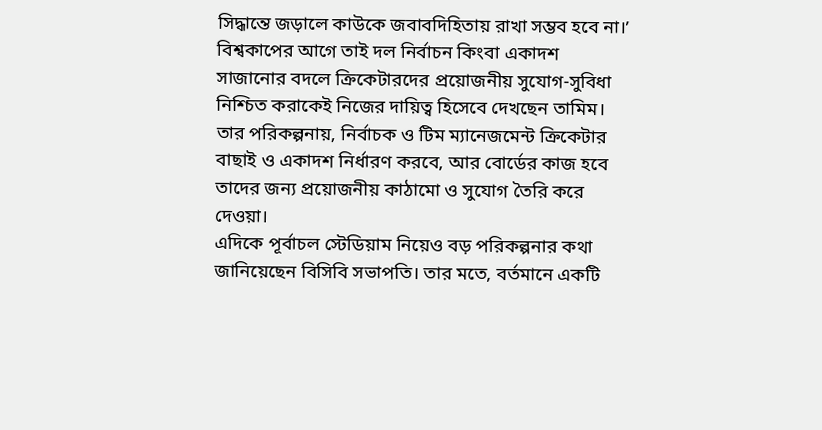সিদ্ধান্তে জড়ালে কাউকে জবাবদিহিতায় রাখা সম্ভব হবে না।’
বিশ্বকাপের আগে তাই দল নির্বাচন কিংবা একাদশ সাজানোর বদলে ক্রিকেটারদের প্রয়োজনীয় সুযোগ-সুবিধা নিশ্চিত করাকেই নিজের দায়িত্ব হিসেবে দেখছেন তামিম। তার পরিকল্পনায়, নির্বাচক ও টিম ম্যানেজমেন্ট ক্রিকেটার বাছাই ও একাদশ নির্ধারণ করবে, আর বোর্ডের কাজ হবে তাদের জন্য প্রয়োজনীয় কাঠামো ও সুযোগ তৈরি করে দেওয়া।
এদিকে পূর্বাচল স্টেডিয়াম নিয়েও বড় পরিকল্পনার কথা জানিয়েছেন বিসিবি সভাপতি। তার মতে, বর্তমানে একটি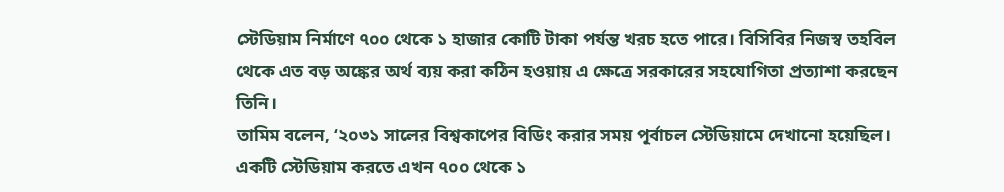স্টেডিয়াম নির্মাণে ৭০০ থেকে ১ হাজার কোটি টাকা পর্যন্ত খরচ হতে পারে। বিসিবির নিজস্ব তহবিল থেকে এত বড় অঙ্কের অর্থ ব্যয় করা কঠিন হওয়ায় এ ক্ষেত্রে সরকারের সহযোগিতা প্রত্যাশা করছেন তিনি।
তামিম বলেন, ‘২০৩১ সালের বিশ্বকাপের বিডিং করার সময় পূর্বাচল স্টেডিয়ামে দেখানো হয়েছিল। একটি স্টেডিয়াম করতে এখন ৭০০ থেকে ১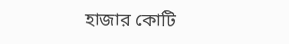হাজার কোটি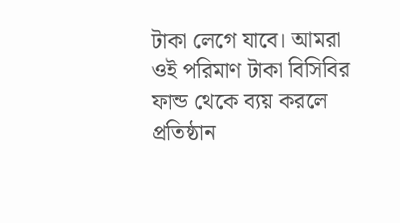টাকা লেগে যাবে। আমরা ওই পরিমাণ টাকা বিসিবির ফান্ড থেকে ব্যয় করলে প্রতিষ্ঠান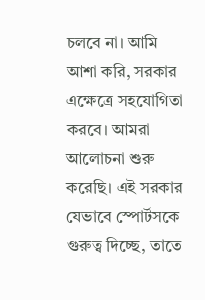চলবে না। আমি আশা করি, সরকার এক্ষেত্রে সহযোগিতা করবে। আমরা আলোচনা শুরু করেছি। এই সরকার যেভাবে স্পোর্টসকে গুরুত্ব দিচ্ছে, তাতে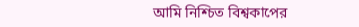আমি নিশ্চিত বিশ্বকাপের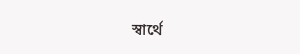স্বার্থে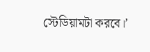স্টেডিয়ামটা করবে।’